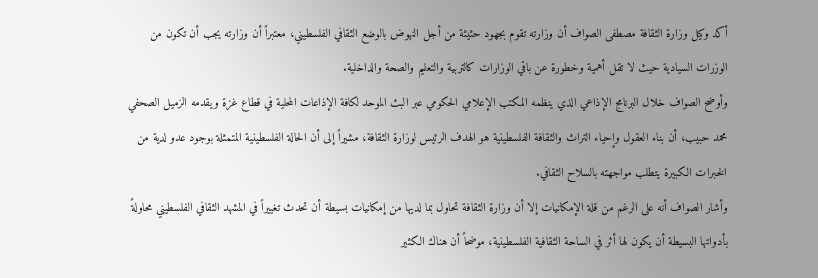أكد وكيل وزارة الثقافة مصطفى الصواف أن وزارته تقوم بجهود حثيثة من أجل النهوض بالوضع الثقافي الفلسطيني، معتبراً أن وزارته يجب أن تكون من الوزرات السيادية حيث لا تقل أهمية وخطورة عن باقي الوزارات كالتربية والتعليم والصحة والداخلية.
وأوضح الصواف خلال البرنامج الإذاعي الذي ينظمه المكتب الإعلامي الحكومي عبر البث الموحد لكافة الإذاعات المحلية في قطاع غزة ويقدمه الزميل الصحفي محمد حبيب، أن بناء العقول وإحياء التراث والثقافة الفلسطينية هو الهدف الرئيس لوزارة الثقافة، مشيراً إلى أن الحالة الفلسطينية المتمثلة بوجود عدو لدية من الخبرات الكبيرة يتطلب مواجهته بالسلاح الثقافي.
وأشار الصواف أنه على الرغم من قلة الإمكانيات إلا أن وزارة الثقافة تحاول بما لديها من إمكانيات بسيطة أن تحدث تغييراً في المشهد الثقافي الفلسطيني محاولةً بأدواتها البسيطة أن يكون لها أثر في الساحة الثقافية الفلسطينية، موضحاً أن هناك الكثير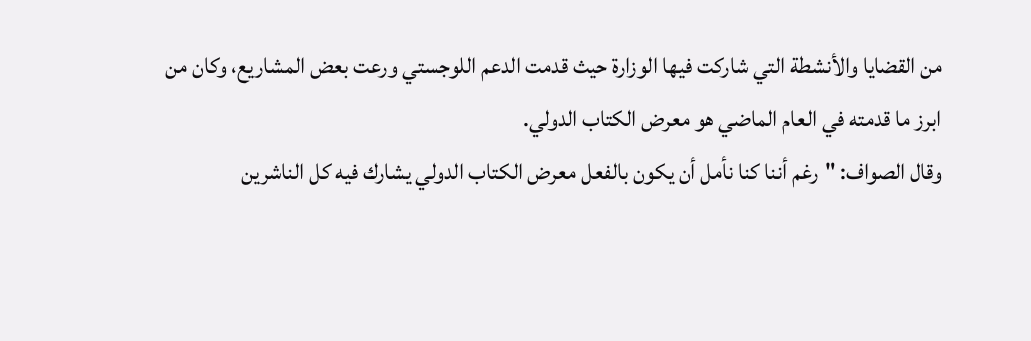من القضايا والأنشطة التي شاركت فيها الوزارة حيث قدمت الدعم اللوجستي ورعت بعض المشاريع، وكان من ابرز ما قدمته في العام الماضي هو معرض الكتاب الدولي.
وقال الصواف: "رغم أننا كنا نأمل أن يكون بالفعل معرض الكتاب الدولي يشارك فيه كل الناشرين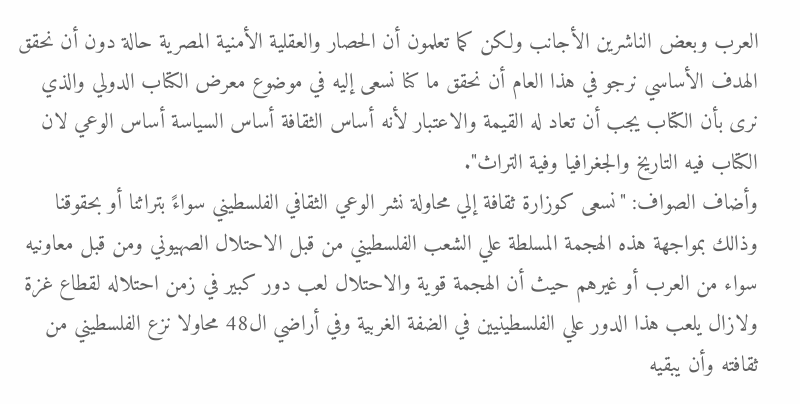العرب وبعض الناشرين الأجانب ولكن كما تعلمون أن الحصار والعقلية الأمنية المصرية حالة دون أن نحقق الهدف الأساسي نرجو في هذا العام أن نحقق ما كنا نسعى إليه في موضوع معرض الكتاب الدولي والذي نرى بأن الكتاب يجب أن تعاد له القيمة والاعتبار لأنه أساس الثقافة أساس السياسة أساس الوعي لان الكتاب فيه التاريخ والجغرافيا وفية التراث".
وأضاف الصواف: "نسعى كوزارة ثقافة إلي محاولة نشر الوعي الثقافي الفلسطيني سواءً بتراثنا أو بحقوقنا وذالك بمواجهة هذه الهجمة المسلطة علي الشعب الفلسطيني من قبل الاحتلال الصهيوني ومن قبل معاونيه سواء من العرب أو غيرهم حيث أن الهجمة قوية والاحتلال لعب دور كبير في زمن احتلاله لقطاع غزة ولازال يلعب هذا الدور علي الفلسطينيين في الضفة الغربية وفي أراضي ال48 محاولا نزع الفلسطيني من ثقافته وأن يبقيه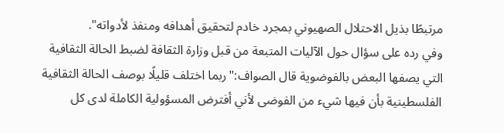مرتبطًا بذيل الاحتلال الصهيوني بمجرد خادم لتحقيق أهدافه ومنفذ لأدواته".
وفي رده على سؤال حول الآليات المتبعة من قبل وزارة الثقافة لضبط الحالة الثقافية التي يصفها البعض بالفوضوية قال الصواف:" ربما اختلف قليلًا بوصف الحالة الثقافية الفلسطينية بأن فيها شيء من الفوضى لأني أفترض المسؤولية الكاملة لدى كل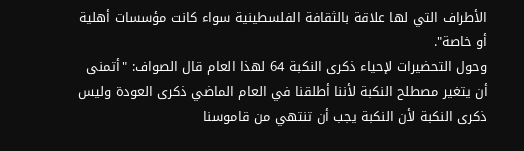الأطراف التي لها علاقة بالثقافة الفلسطينية سواء كانت مؤسسات أهلية أو خاصة".
وحول التحضيرات لإحياء ذكرى النكبة 64 لهذا العام قال الصواف: "أتمنى أن يتغير مصطلح النكبة لأننا أطلقنا في العام الماضي ذكرى العودة وليس ذكرى النكبة لأن النكبة يجب أن تنتهي من قاموسنا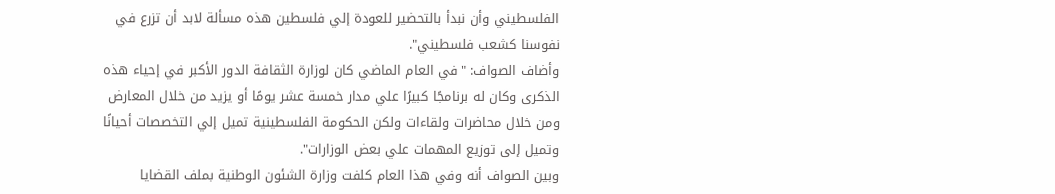الفلسطيني وأن نبدأ بالتحضير للعودة إلي فلسطين هذه مسألة لابد أن تزرع في نفوسنا كشعب فلسطيني".
وأضاف الصواف: "في العام الماضي كان لوزارة الثقافة الدور الأكبر في إحياء هذه الذكرى وكان له برنامجًا كبيرًا علي مدار خمسة عشر يومًا أو يزيد من خلال المعارض ومن خلال محاضرات ولقاءات ولكن الحكومة الفلسطينية تميل إلي التخصصات أحيانًا وتميل إلى توزيع المهمات علي بعض الوزارات".
وبين الصواف أنه وفي هذا العام كلفت وزارة الشئون الوطنية بملف القضايا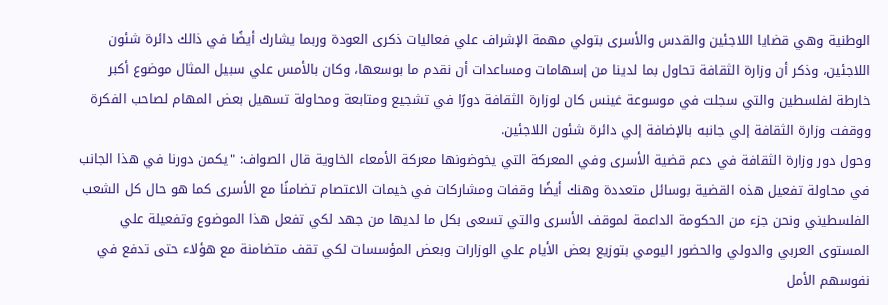الوطنية وهي قضايا اللاجئين والقدس والأسرى بتولي مهمة الإشراف علي فعاليات ذكرى العودة وربما يشارك أيضًا في ذالك دائرة شئون اللاجئين، وذكر أن وزارة الثقافة تحاول بما لدينا من إسهامات ومساعدات أن نقدم ما بوسعها، وكان بالأمس علي سبيل المثال موضوع أكبر خارطة لفلسطين والتي سجلت في موسوعة غينس كان لوزارة الثقافة دورًا في تشجيع ومتابعة ومحاولة تسهيل بعض المهام لصاحب الفكرة ووقفت وزارة الثقافة إلي جانبه بالإضافة إلي دائرة شئون اللاجئين.
وحول دور وزارة الثقافة في دعم قضية الأسرى وفي المعركة التي يخوضونها معركة الأمعاء الخاوية قال الصواف: "يكمن دورنا في هذا الجانب في محاولة تفعيل هذه القضية بوسائل متعددة وهنك أيضًا وقفات ومشاركات في خيمات الاعتصام تضامنًا مع الأسرى كما هو حال كل الشعب الفلسطيني ونحن جزء من الحكومة الداعمة لموقف الأسرى والتي تسعى بكل ما لديها من جهد لكي تفعل هذا الموضوع وتفعيلة علي المستوى العربي والدولي والحضور اليومي بتوزيع بعض الأيام علي الوزارات وبعض المؤسسات لكي تقف متضامنة مع هؤلاء حتى تدفع في نفوسهم الأمل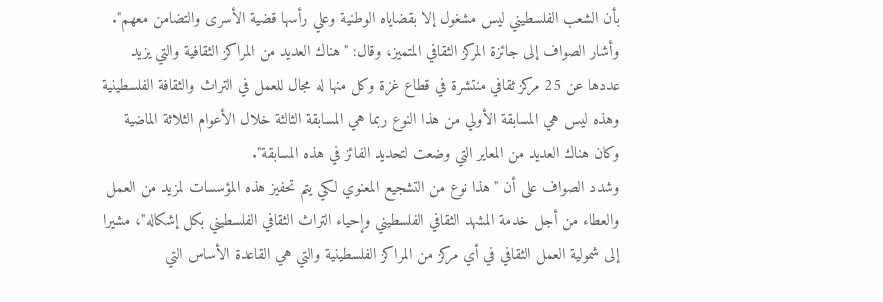بأن الشعب الفلسطيني ليس مشغول إلا بقضاياه الوطنية وعلي رأسها قضية الأسرى والتضامن معهم".
وأشار الصواف إلى جائزة المركز الثقافي المتميز، وقال: "هناك العديد من المراكز الثقافية والتي يزيد عددها عن 25 مركز ثقافي منتشرة في قطاع غزة وكل منها له مجال للعمل في التراث والثقافة الفلسطينية وهذه ليس هي المسابقة الأولي من هذا النوع ربما هي المسابقة الثالثة خلال الأعوام الثلاثة الماضية وكان هناك العديد من المعاير التي وضعت لتحديد الفائز في هذه المسابقة".
وشدد الصواف على أن "هذا نوع من التشجيع المعنوي لكي يتم تحفيز هذه المؤسسات لمزيد من العمل والعطاء من أجل خدمة المشهد الثقافي الفلسطيني وإحياء التراث الثقافي الفلسطيني بكل إشكاله"، مشيرا إلى شمولية العمل الثقافي في أي مركز من المراكز الفلسطينية والتي هي القاعدة الأساس التي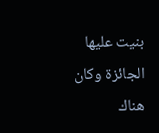بنيت عليها الجائزة وكان هناك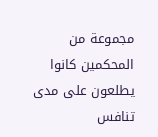مجموعة من المحكمين كانوا يطلعون على مدى تنافس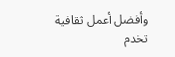وأفضل أعمل ثقافية تخدم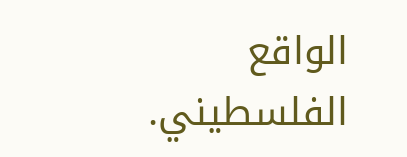الواقع الفلسطيني.